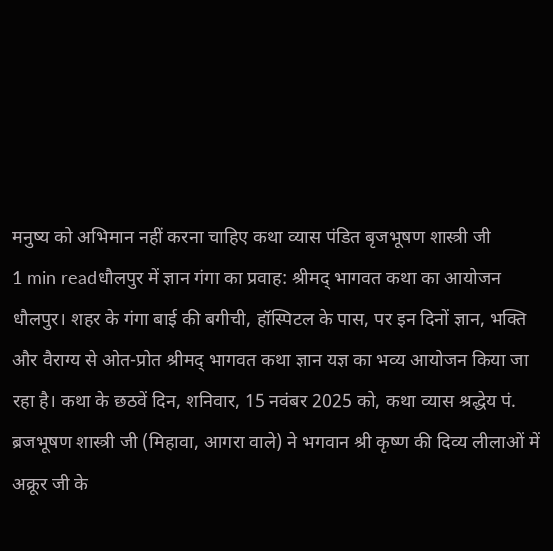मनुष्य को अभिमान नहीं करना चाहिए कथा व्यास पंडित बृजभूषण शास्त्री जी
1 min readधौलपुर में ज्ञान गंगा का प्रवाह: श्रीमद् भागवत कथा का आयोजन
धौलपुर। शहर के गंगा बाई की बगीची, हॉस्पिटल के पास, पर इन दिनों ज्ञान, भक्ति और वैराग्य से ओत-प्रोत श्रीमद् भागवत कथा ज्ञान यज्ञ का भव्य आयोजन किया जा रहा है। कथा के छठवें दिन, शनिवार, 15 नवंबर 2025 को, कथा व्यास श्रद्धेय पं. ब्रजभूषण शास्त्री जी (मिहावा, आगरा वाले) ने भगवान श्री कृष्ण की दिव्य लीलाओं में अक्रूर जी के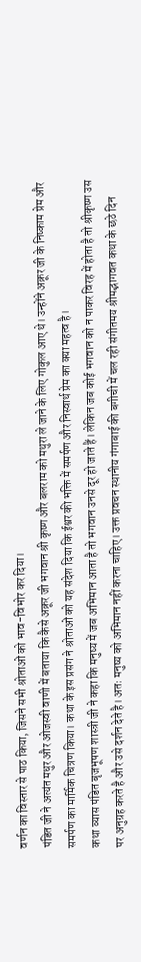वर्णन का विस्तार से पाठ किया, जिसने सभी श्रोताओं को भाव-विभोर कर दिया।
पंडित जी ने अत्यंत मधुर और ओजस्वी वाणी में बताया कि कैसे अक्रूर जी भगवान श्री कृष्ण और बलराम को मथुरा ले जाने के लिए गोकुल आए थे। उन्होंने अक्रूर जी के निष्काम प्रेम और समर्पण का मार्मिक चित्रण किया। कथा के इस प्रसंग ने श्रोताओं को यह संदेश दिया कि ईश्वर की भक्ति में समर्पण और निस्वार्थ प्रेम का क्या महत्व है।
कथा व्यास पंडित बृजभूषण शास्त्री जी ने कहा कि मनुष्य में जब अभिमान आता है तो भगवान उनसे दूर हो जाते हैं। लेकिन जब कोई भगवान को न पाकर विरह में होता है तो श्रीकृष्ण उस पर अनुग्रह करते है और उसे दर्शन देते है। अतः मनुष्य को अभिमान नहीं करना चाहिए। उक्त प्रवचन स्थानीय गंगाबाई की बगीची में चल रही संगीतमय श्रीमद्भागवत कथा के छठे दिन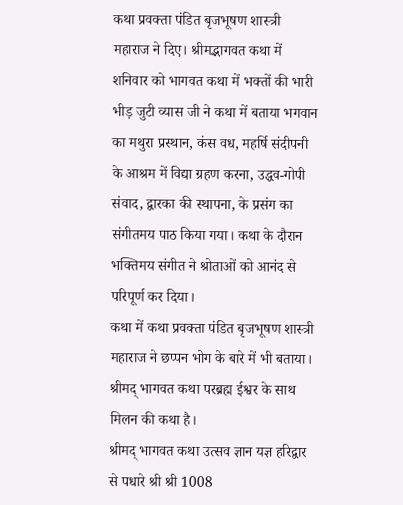कथा प्रवक्ता पंडित बृजभूषण शास्त्री महाराज ने दिए। श्रीमद्भागवत कथा में शनिवार को भागवत कथा में भक्तों की भारी भीड़ जुटी व्यास जी ने कथा में बताया भगवान का मथुरा प्रस्थान, कंस वध, महर्षि संदीपनी के आश्रम में विद्या ग्रहण करना, उद्धव-गोपी संवाद, द्वारका की स्थापना, के प्रसंग का संगीतमय पाठ किया गया। कथा के दौरान भक्तिमय संगीत ने श्रोताओं को आनंद से परिपूर्ण कर दिया।
कथा में कथा प्रवक्ता पंडित बृजभूषण शास्त्री महाराज ने छप्पन भोग के बारे में भी बताया। श्रीमद् भागवत कथा परब्रह्म ईश्वर के साथ मिलन की कथा है।
श्रीमद् भागवत कथा उत्सव ज्ञान यज्ञ हरिद्वार से पधारे श्री श्री 1008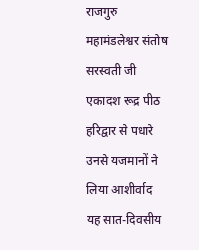राजगुरु महामंडलेश्वर संतोष सरस्वती जी एकादश रूद्र पीठ हरिद्वार से पधारे उनसे यजमानों ने लिया आशीर्वाद
यह सात-दिवसीय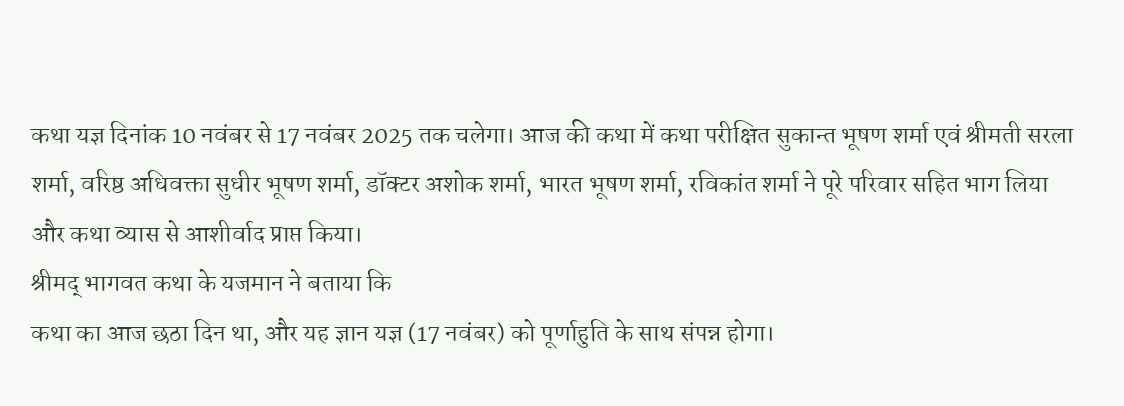कथा यज्ञ दिनांक 10 नवंबर से 17 नवंबर 2025 तक चलेगा। आज की कथा में कथा परीक्षित सुकान्त भूषण शर्मा एवं श्रीमती सरला शर्मा, वरिष्ठ अधिवक्ता सुधीर भूषण शर्मा, डॉक्टर अशोक शर्मा, भारत भूषण शर्मा, रविकांत शर्मा ने पूरे परिवार सहित भाग लिया और कथा व्यास से आशीर्वाद प्राप्त किया।
श्रीमद् भागवत कथा के यजमान ने बताया कि
कथा का आज छठा दिन था, और यह ज्ञान यज्ञ (17 नवंबर) को पूर्णाहुति के साथ संपन्न होगा।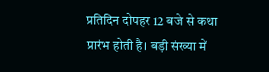प्रतिदिन दोपहर 12 बजे से कथा प्रारंभ होती है। बड़ी संख्या में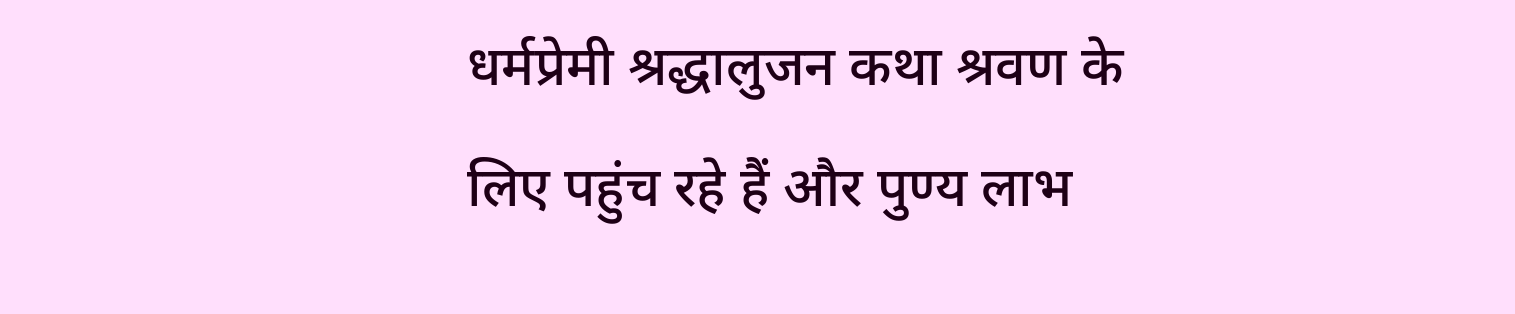धर्मप्रेमी श्रद्धालुजन कथा श्रवण के लिए पहुंच रहे हैं और पुण्य लाभ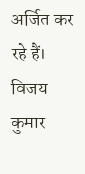अर्जित कर रहे हैं।
विजय कुमार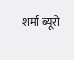शर्मा ब्यूरो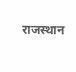राजस्थान